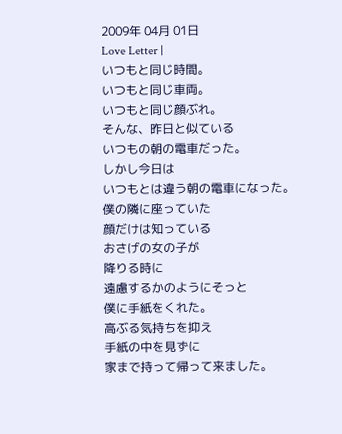2009年 04月 01日
Love Letter |
いつもと同じ時間。
いつもと同じ車両。
いつもと同じ顔ぶれ。
そんな、昨日と似ている
いつもの朝の電車だった。
しかし今日は
いつもとは違う朝の電車になった。
僕の隣に座っていた
顔だけは知っている
おさげの女の子が
降りる時に
遠慮するかのようにそっと
僕に手紙をくれた。
高ぶる気持ちを抑え
手紙の中を見ずに
家まで持って帰って来ました。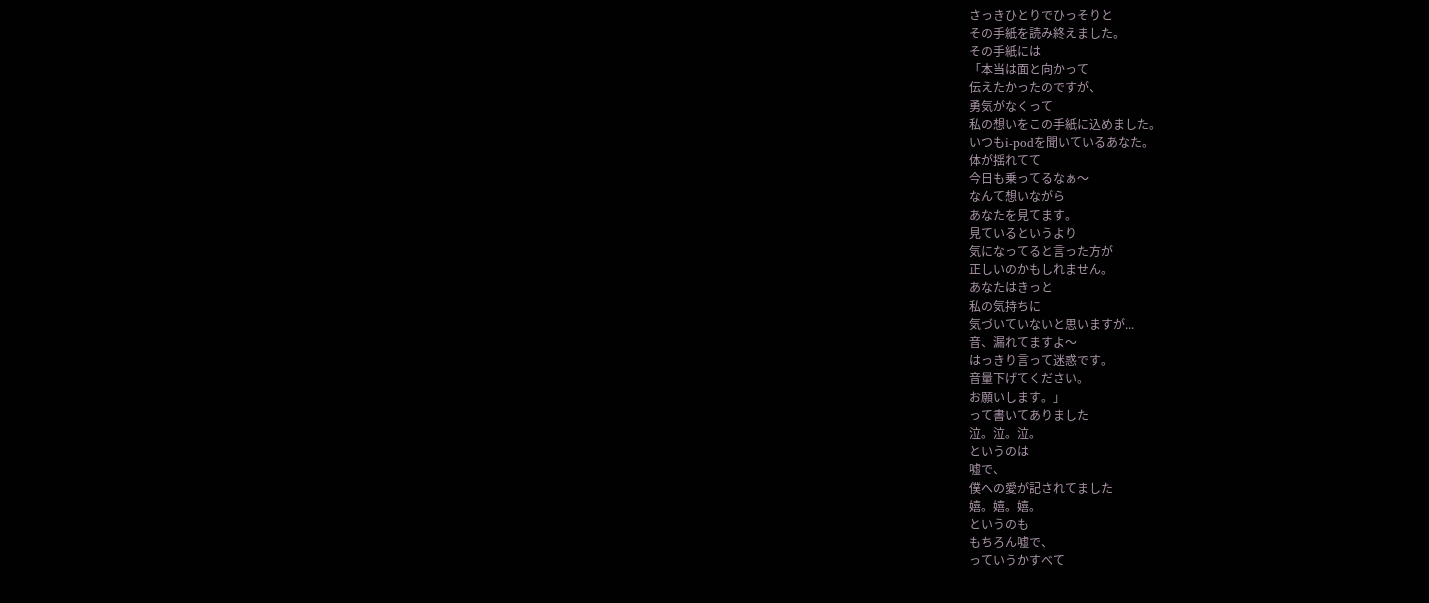さっきひとりでひっそりと
その手紙を読み終えました。
その手紙には
「本当は面と向かって
伝えたかったのですが、
勇気がなくって
私の想いをこの手紙に込めました。
いつもi-podを聞いているあなた。
体が揺れてて
今日も乗ってるなぁ〜
なんて想いながら
あなたを見てます。
見ているというより
気になってると言った方が
正しいのかもしれません。
あなたはきっと
私の気持ちに
気づいていないと思いますが...
音、漏れてますよ〜
はっきり言って迷惑です。
音量下げてください。
お願いします。」
って書いてありました
泣。泣。泣。
というのは
嘘で、
僕への愛が記されてました
嬉。嬉。嬉。
というのも
もちろん嘘で、
っていうかすべて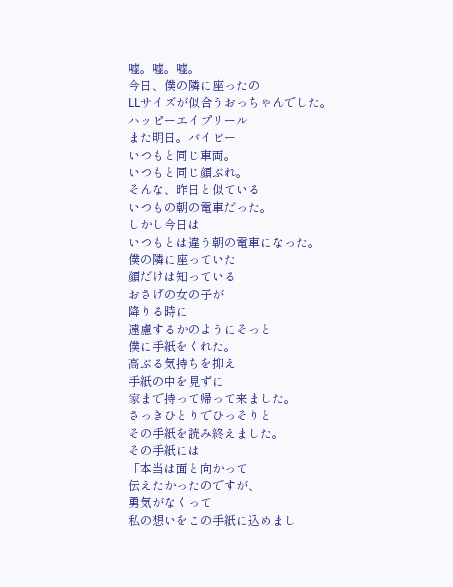嘘。嘘。嘘。
今日、僕の隣に座ったの
LLサイズが似合うおっちゃんでした。
ハッピーエイプリール
また明日。バイビー
いつもと同じ車両。
いつもと同じ顔ぶれ。
そんな、昨日と似ている
いつもの朝の電車だった。
しかし今日は
いつもとは違う朝の電車になった。
僕の隣に座っていた
顔だけは知っている
おさげの女の子が
降りる時に
遠慮するかのようにそっと
僕に手紙をくれた。
高ぶる気持ちを抑え
手紙の中を見ずに
家まで持って帰って来ました。
さっきひとりでひっそりと
その手紙を読み終えました。
その手紙には
「本当は面と向かって
伝えたかったのですが、
勇気がなくって
私の想いをこの手紙に込めまし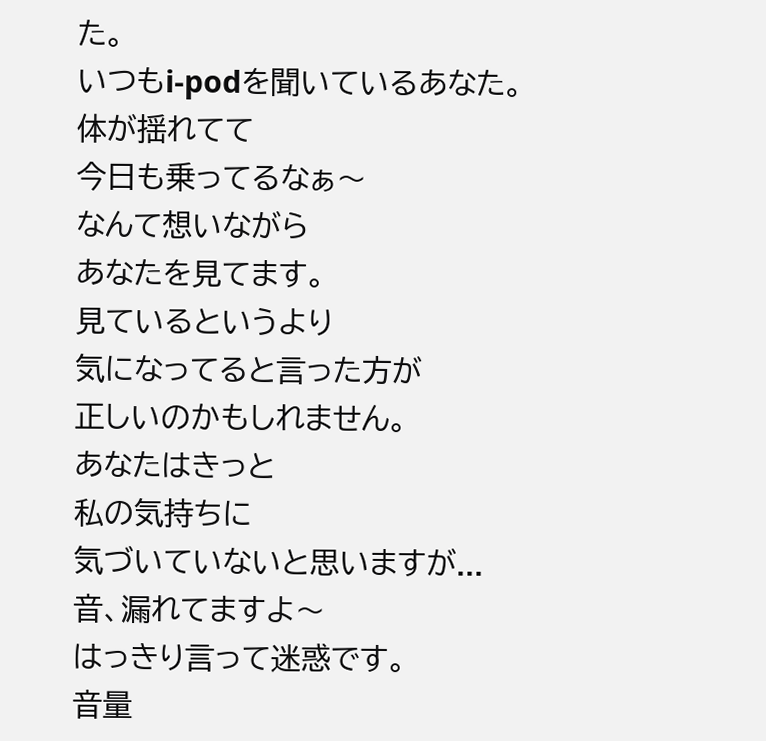た。
いつもi-podを聞いているあなた。
体が揺れてて
今日も乗ってるなぁ〜
なんて想いながら
あなたを見てます。
見ているというより
気になってると言った方が
正しいのかもしれません。
あなたはきっと
私の気持ちに
気づいていないと思いますが...
音、漏れてますよ〜
はっきり言って迷惑です。
音量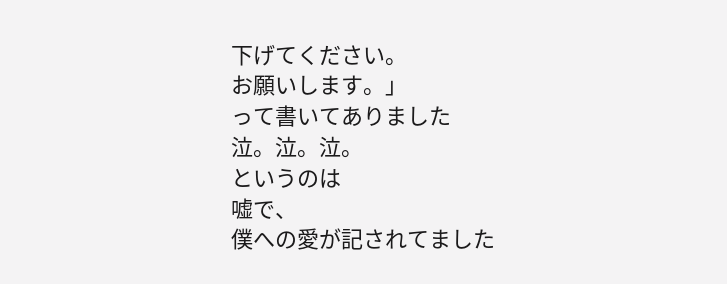下げてください。
お願いします。」
って書いてありました
泣。泣。泣。
というのは
嘘で、
僕への愛が記されてました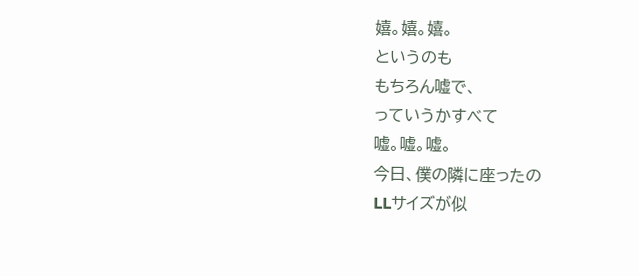嬉。嬉。嬉。
というのも
もちろん嘘で、
っていうかすべて
嘘。嘘。嘘。
今日、僕の隣に座ったの
LLサイズが似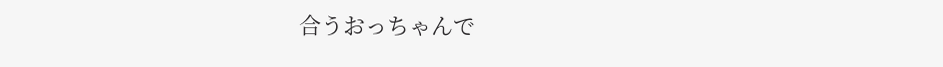合うおっちゃんで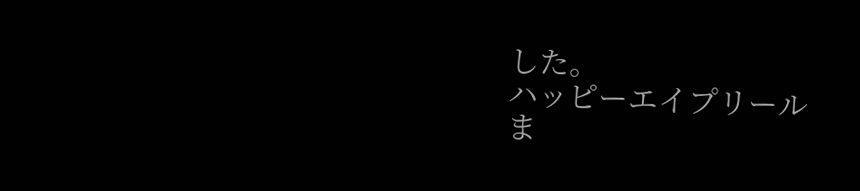した。
ハッピーエイプリール
ま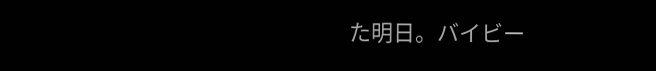た明日。バイビー